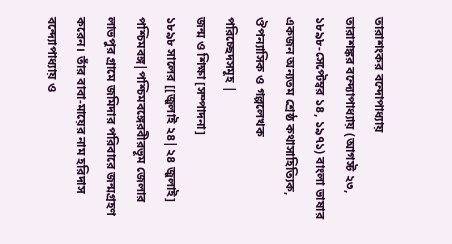তারাশংকর বন্দোপাধ্যায়
তারাশঙ্কর বন্দ্যোপাধ্যায় (আগস্ট ২৩, ১৮৯৮-সেপ্টেম্বর ১৪, ১৯৭১) বাংলা ভাষার একজন অন্যতম শ্রেষ্ঠ কথাসাহিত্যিক, ঔপন্যাসিক ও গল্পলেখক
পরিচ্ছেদসমূহ |
জন্ম ও শিক্ষা [সম্পাদনা]
১৮৯৮ সালের [[জুলাই ২৪|২৪ জুলাই] পশ্চিমবঙ্গ|পশ্চিমবঙ্গেরবীরভূম জেলার লাভপুর গ্রামে জমিদার পরিবারে জন্মগ্রহণ করেন। তাঁর বাবা-মায়ের নাম হরিদাস বন্দ্যোপাধ্যায় ও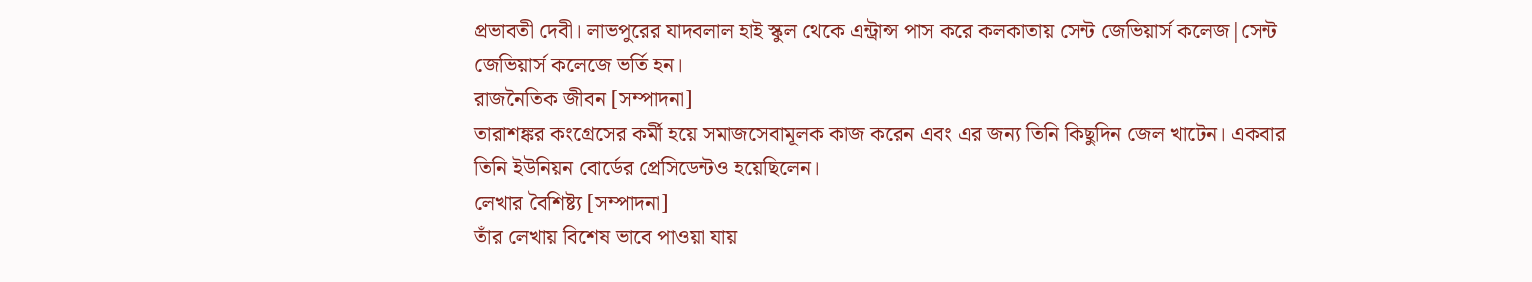প্রভাবতী দেবী। লাভপুরের যাদবলাল হাই স্কুল থেকে এন্ট্রান্স পাস করে কলকাতায় সেন্ট জেভিয়ার্স কলেজ|সেন্ট জেভিয়ার্স কলেজে ভর্তি হন।
রাজনৈতিক জীবন [সম্পাদনা]
তারাশঙ্কর কংগ্রেসের কর্মী হয়ে সমাজসেবামূলক কাজ করেন এবং এর জন্য তিনি কিছুদিন জেল খাটেন। একবার তিনি ইউনিয়ন বোর্ডের প্রেসিডেন্টও হয়েছিলেন।
লেখার বৈশিষ্ট্য [সম্পাদনা]
তাঁর লেখায় বিশেষ ভাবে পাওয়া যায়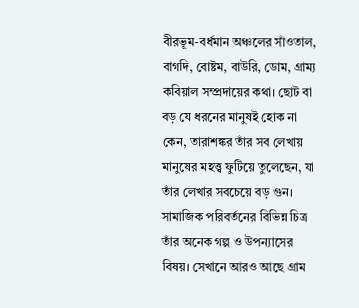বীরভূম-বর্ধমান অঞ্চলের সাঁওতাল, বাগদি, বোষ্টম, বাউরি, ডোম, গ্রাম্য কবিয়াল সম্প্রদায়ের কথা। ছোট বা বড় যে ধরনের মানুষই হোক না কেন, তারাশঙ্কর তাঁর সব লেখায় মানুষের মহত্ত্ব ফুটিয়ে তুলেছেন, যা তাঁর লেখার সবচেয়ে বড় গুন। সামাজিক পরিবর্তনের বিভিন্ন চিত্র তাঁর অনেক গল্প ও উপন্যাসের বিষয়। সেখানে আরও আছে গ্রাম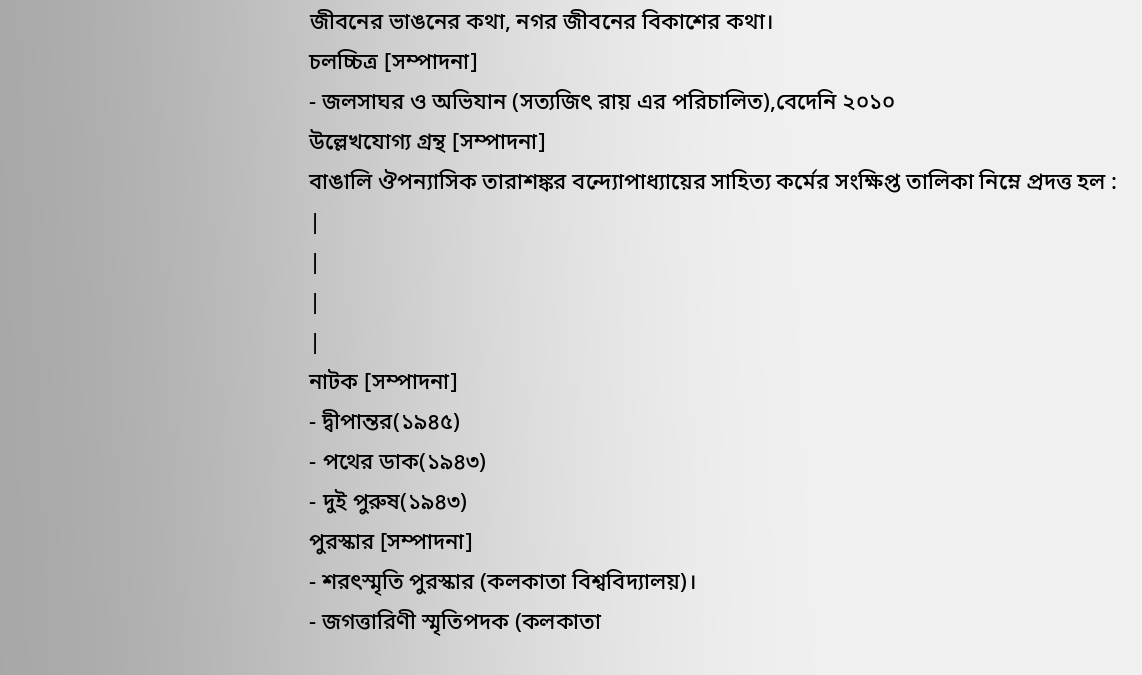জীবনের ভাঙনের কথা, নগর জীবনের বিকাশের কথা।
চলচ্চিত্র [সম্পাদনা]
- জলসাঘর ও অভিযান (সত্যজিৎ রায় এর পরিচালিত),বেদেনি ২০১০
উল্লেখযোগ্য গ্রন্থ [সম্পাদনা]
বাঙালি ঔপন্যাসিক তারাশঙ্কর বন্দ্যোপাধ্যায়ের সাহিত্য কর্মের সংক্ষিপ্ত তালিকা নিম্নে প্রদত্ত হল :
|
|
|
|
নাটক [সম্পাদনা]
- দ্বীপান্তর(১৯৪৫)
- পথের ডাক(১৯৪৩)
- দুই পুরুষ(১৯৪৩)
পুরস্কার [সম্পাদনা]
- শরৎস্মৃতি পুরস্কার (কলকাতা বিশ্ববিদ্যালয়)।
- জগত্তারিণী স্মৃতিপদক (কলকাতা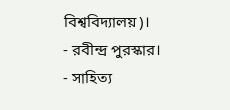বিশ্ববিদ্যালয়)।
- রবীন্দ্র পুরস্কার।
- সাহিত্য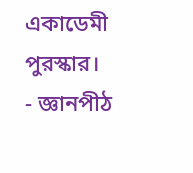একাডেমী পুরস্কার।
- জ্ঞানপীঠ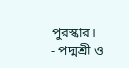পুরস্কার।
- পদ্মশ্রী ও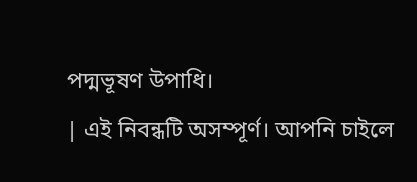পদ্মভূষণ উপাধি।
| এই নিবন্ধটি অসম্পূর্ণ। আপনি চাইলে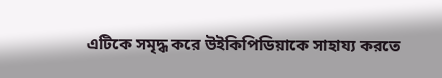এটিকে সমৃদ্ধ করে উইকিপিডিয়াকে সাহায্য করতে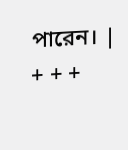পারেন। |
+ + +